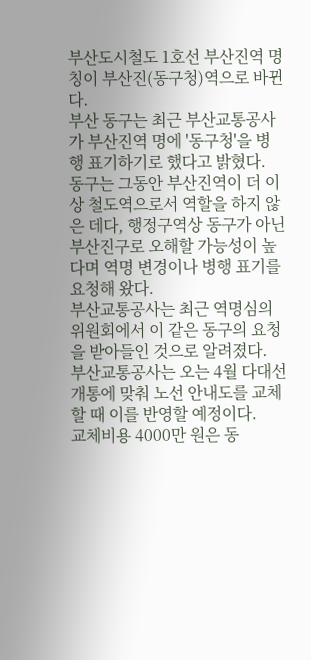부산도시철도 1호선 부산진역 명칭이 부산진(동구청)역으로 바뀐다.
부산 동구는 최근 부산교통공사가 부산진역 명에 '동구청'을 병행 표기하기로 했다고 밝혔다.
동구는 그동안 부산진역이 더 이상 철도역으로서 역할을 하지 않은 데다, 행정구역상 동구가 아닌 부산진구로 오해할 가능성이 높다며 역명 변경이나 병행 표기를 요청해 왔다.
부산교통공사는 최근 역명심의위원회에서 이 같은 동구의 요청을 받아들인 것으로 알려졌다.
부산교통공사는 오는 4월 다대선 개통에 맞춰 노선 안내도를 교체할 때 이를 반영할 예정이다.
교체비용 4000만 원은 동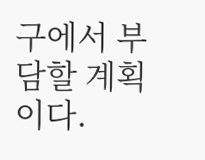구에서 부담할 계획이다.